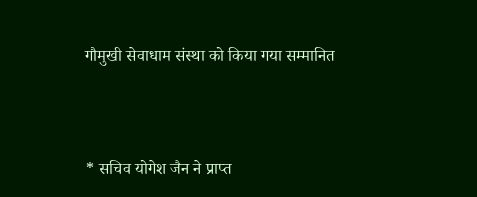गौमुखी सेवाधाम संस्था को किया गया सम्मानित



* सचिव योगेश जैन ने प्राप्त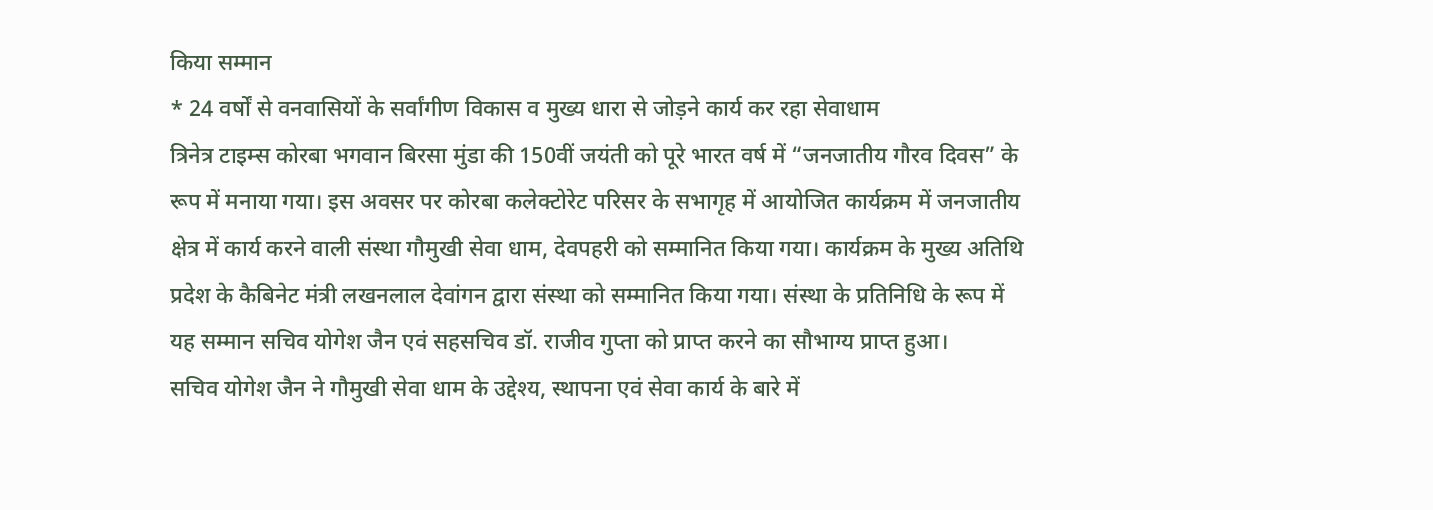किया सम्मान
* 24 वर्षों से वनवासियों के सर्वांगीण विकास व मुख्य धारा से जोड़ने कार्य कर रहा सेवाधाम
त्रिनेत्र टाइम्स कोरबा भगवान बिरसा मुंडा की 150वीं जयंती को पूरे भारत वर्ष में “जनजातीय गौरव दिवस” के रूप में मनाया गया। इस अवसर पर कोरबा कलेक्टोरेट परिसर के सभागृह में आयोजित कार्यक्रम में जनजातीय क्षेत्र में कार्य करने वाली संस्था गौमुखी सेवा धाम, देवपहरी को सम्मानित किया गया। कार्यक्रम के मुख्य अतिथि प्रदेश के कैबिनेट मंत्री लखनलाल देवांगन द्वारा संस्था को सम्मानित किया गया। संस्था के प्रतिनिधि के रूप में यह सम्मान सचिव योगेश जैन एवं सहसचिव डॉ. राजीव गुप्ता को प्राप्त करने का सौभाग्य प्राप्त हुआ।
सचिव योगेश जैन ने गौमुखी सेवा धाम के उद्देश्य, स्थापना एवं सेवा कार्य के बारे में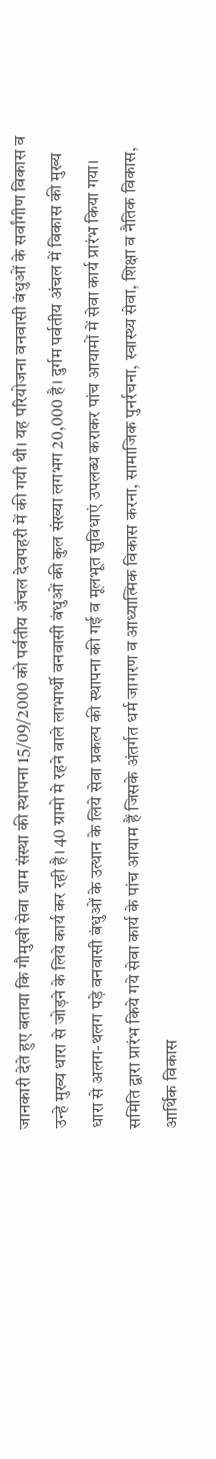जानकारी देते हुए बताया कि गौमुखी सेवा धाम संस्था की स्थापना 15/09/2000 को पर्वतीय अंचल देवपहरी में की गयी थी। यह परियोजना वनवासी बंधुओं के सर्वांगीण विकास व उन्हे मुख्य धारा से जोड़ने के लिये कार्य कर रही है। 40 ग्रामो मे रहने वाले लाभार्थी वनवासी बंधुओं की कुल संख्या लगभग 20,000 है। दुर्गम पर्वतीय अंचल में विकास की मुख्य धारा से अलग-थलग पड़े वनवासी बंधुओं के उत्थान के लिये सेवा प्रकल्प की स्थापना की गई व मूलभूत सुविधाएं उपलब्ध कराकर पांच आयामों में सेवा कार्य प्रारंभ किया गया।
समिति द्वारा प्रारंभ किये गये सेवा कार्य के पांच आयाम हैं जिसके अंतर्गत धर्म जागरण व आध्यात्मिक विकास करना, सामाजिक पुनर्रचना, स्वास्थ्य सेवा, शिक्षा व नैतिक विकास, आर्थिक विकास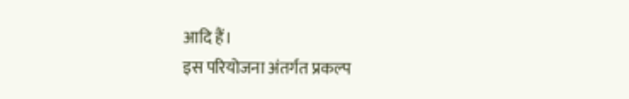आदि हैं।
इस परियोजना अंतर्गत प्रकल्प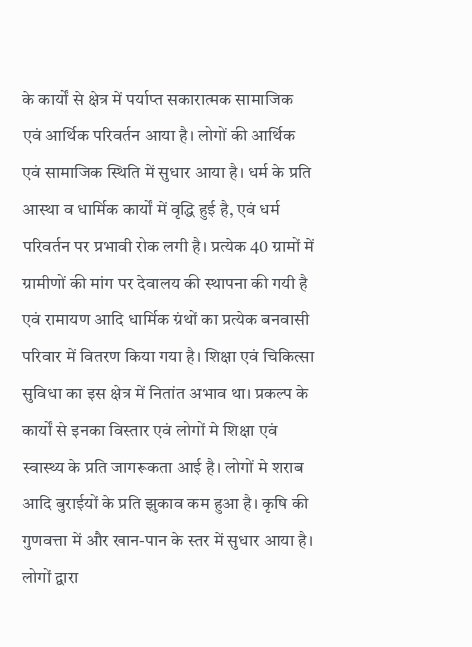के कार्यों से क्षेत्र में पर्याप्त सकारात्मक सामाजिक एवं आर्थिक परिवर्तन आया है। लोगों की आर्थिक एवं सामाजिक स्थिति में सुधार आया है। धर्म के प्रति आस्था व धार्मिक कार्यों में वृद्धि हुई है, एवं धर्म परिवर्तन पर प्रभावी रोक लगी है। प्रत्येक 40 ग्रामों में ग्रामीणों की मांग पर देवालय की स्थापना की गयी है एवं रामायण आदि धार्मिक ग्रंथों का प्रत्येक बनवासी परिवार में वितरण किया गया है। शिक्षा एवं चिकित्सा सुविधा का इस क्षेत्र में नितांत अभाव था। प्रकल्प के कार्यों से इनका विस्तार एवं लोगों मे शिक्षा एवं स्वास्थ्य के प्रति जागरूकता आई है। लोगों मे शराब आदि बुराईयों के प्रति झुकाव कम हुआ है। कृषि की गुणवत्ता में और खान-पान के स्तर में सुधार आया है। लोगों द्वारा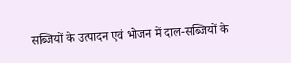सब्जियों के उत्पादन एवं भोजन में दाल-सब्जियों के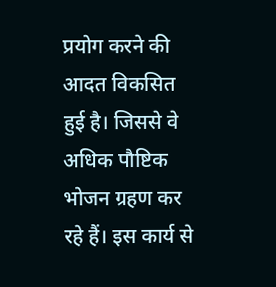प्रयोग करने की आदत विकसित हुई है। जिससे वे अधिक पौष्टिक भोजन ग्रहण कर रहे हैं। इस कार्य से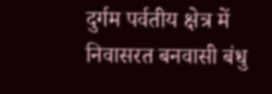दुर्गम पर्वतीय क्षेत्र में निवासरत बनवासी बंधु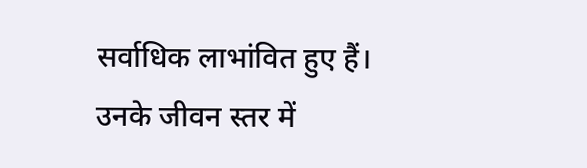सर्वाधिक लाभांवित हुए हैं। उनके जीवन स्तर में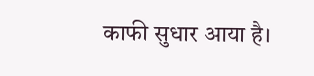काफी सुधार आया है।